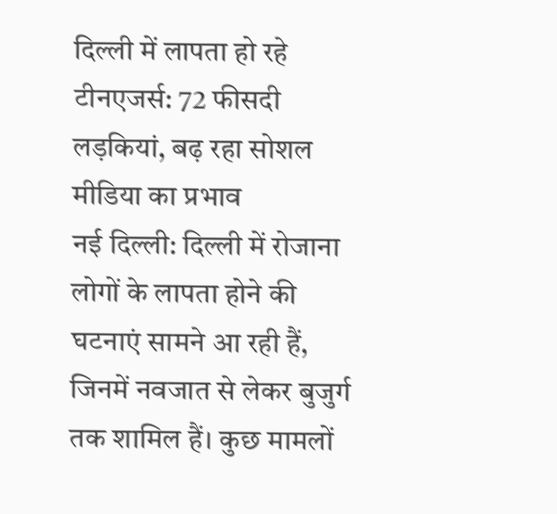दिल्ली में लापता हो रहे टीनएजर्स: 72 फीसदी लड़कियां, बढ़ रहा सोशल मीडिया का प्रभाव
नई दिल्ली: दिल्ली में रोजाना लोगों के लापता होने की घटनाएं सामने आ रही हैं, जिनमें नवजात से लेकर बुजुर्ग तक शामिल हैं। कुछ मामलों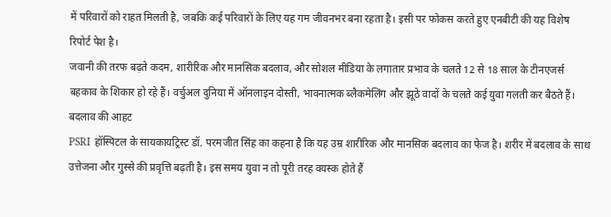में परिवारों को राहत मिलती है, जबकि कई परिवारों के लिए यह गम जीवनभर बना रहता है। इसी पर फोकस करते हुए एनबीटी की यह विशेष रिपोर्ट पेश है।
जवानी की तरफ बढ़ते कदम, शारीरिक और मानसिक बदलाव, और सोशल मीडिया के लगातार प्रभाव के चलते 12 से 18 साल के टीनएजर्स बहकाव के शिकार हो रहे हैं। वर्चुअल दुनिया में ऑनलाइन दोस्ती, भावनात्मक ब्लैकमेलिंग और झूठे वादों के चलते कई युवा गलती कर बैठते हैं।
बदलाव की आहट
PSRI हॉस्पिटल के सायकायट्रिस्ट डॉ. परमजीत सिंह का कहना है कि यह उम्र शारीरिक और मानसिक बदलाव का फेज है। शरीर में बदलाव के साथ उत्तेजना और गुस्से की प्रवृत्ति बढ़ती है। इस समय युवा न तो पूरी तरह वयस्क होते हैं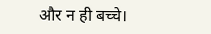और न ही बच्चे।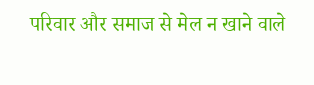परिवार और समाज से मेल न खाने वाले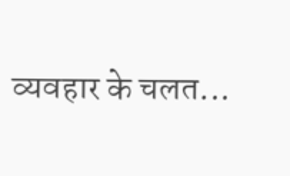व्यवहार के चलत...